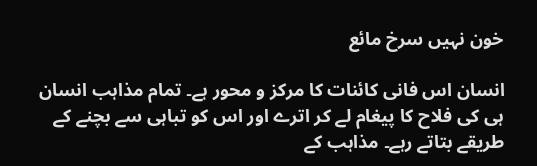خون نہیں سرخ مائع

انسان اس فانی کائنات کا مرکز و محور ہے۔ تمام مذاہب انسان ہی کی فلاح کا پیغام لے کر اترے اور اس کو تباہی سے بچنے کے طریقے بتاتے رہے۔ مذاہب کے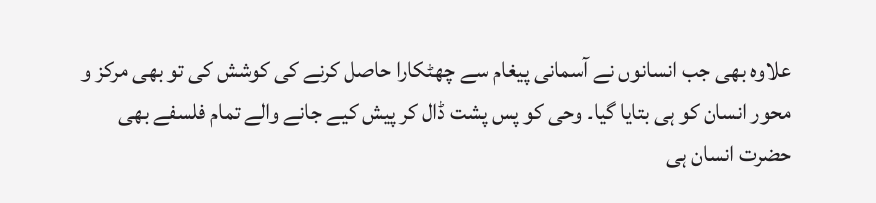علاوہ بھی جب انسانوں نے آسمانی پیغام سے چھٹکارا حاصل کرنے کی کوشش کی تو بھی مرکز و محور انسان کو ہی بتایا گیا۔ وحی کو پس پشت ڈال کر پیش کیے جانے والے تمام فلسفے بھی حضرت انسان ہی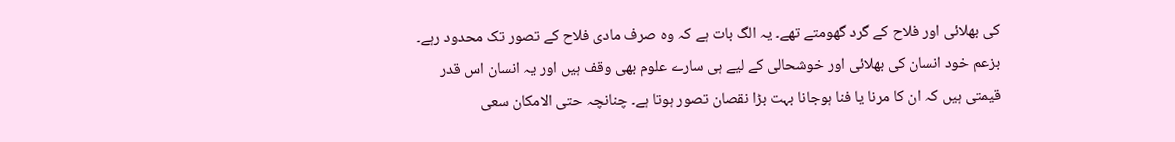کی بھلائی اور فلاح کے گرد گھومتے تھے۔ یہ الگ بات ہے کہ وہ صرف مادی فلاح کے تصور تک محدود رہے۔ بزعم خود انسان کی بھلائی اور خوشحالی کے لیے ہی سارے علوم بھی وقف ہیں اور یہ انسان اس قدر قیمتی ہیں کہ ان کا مرنا یا فنا ہوجانا بہت بڑا نقصان تصور ہوتا ہے۔ چنانچہ حتی الامکان سعی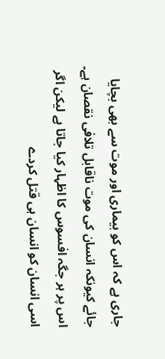جاری ہے کہ اس کو بیماری اور موت سے بھی بچایا جائے کیونکہ انسان کی موت ناقابل تلافی نقصان ہے۔ اس پر ہر جگہ افسوس کا اظہار کیا جاتا ہے لیکن اگر اسی انسان کو انسان ہی قتل کردے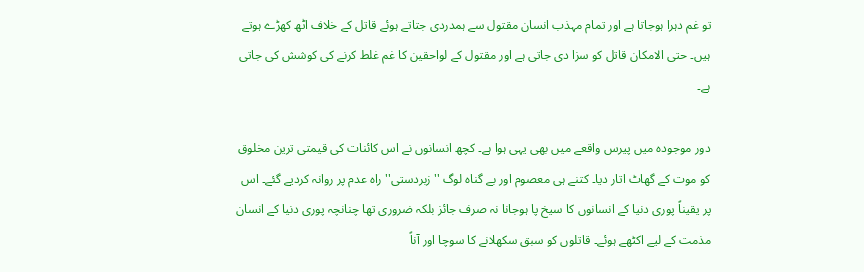تو غم دہرا ہوجاتا ہے اور تمام مہذب انسان مقتول سے ہمدردی جتاتے ہوئے قاتل کے خلاف اٹھ کھڑے ہوتے ہیں۔ حتی الامکان قاتل کو سزا دی جاتی ہے اور مقتول کے لواحقین کا غم غلط کرنے کی کوشش کی جاتی ہے۔

دور موجودہ میں پیرس واقعے میں بھی یہی ہوا ہے۔ کچھ انسانوں نے اس کائنات کی قیمتی ترین مخلوق کو موت کے گھاٹ اتار دیا۔ کتنے ہی معصوم اور بے گناہ لوگ ''زبردستی'' راہ عدم پر روانہ کردیے گئے۔ اس پر یقیناً پوری دنیا کے انسانوں کا سیخ پا ہوجانا نہ صرف جائز بلکہ ضروری تھا چنانچہ پوری دنیا کے انسان مذمت کے لیے اکٹھے ہوئے۔ قاتلوں کو سبق سکھلانے کا سوچا اور آناً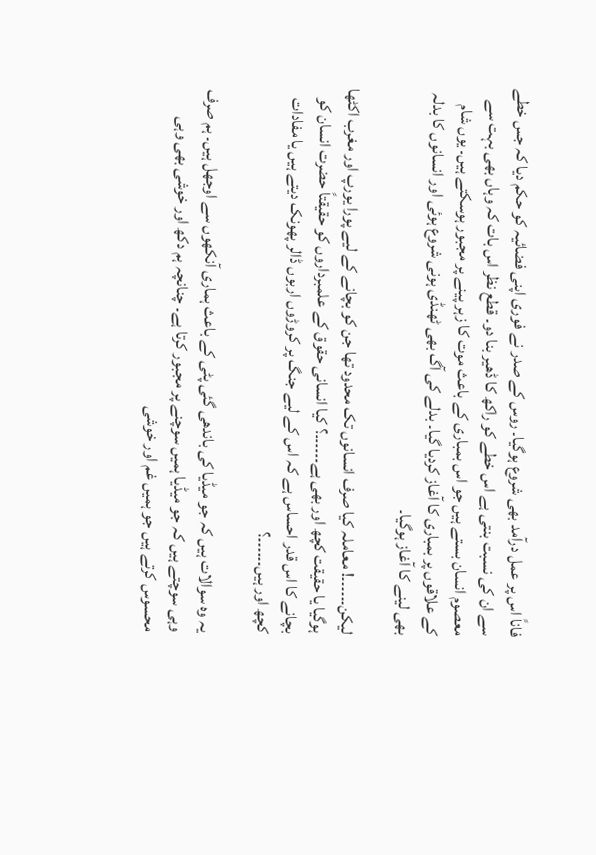فاناً اس پر عمل درآمد بھی شروع ہوگیا۔ روس کے صدر نے فوری اپنی فضائیہ کو حکم دیا کہ جس خطے سے ان کی نسبت بنتی ہے اس خطے کو راکھ کا ڈھیر بنا دو۔ قطع نظر اس بات کہ وہاں بھی بہت سے معصوم انسان بستے ہیں جو اس بمباری کے باعث موت کا زہر پینے پر مجبور ہوسکتے ہیں۔ یوں شام کے علاقوں پر بمباری کا آغاز کردیا گیا۔ بدلے کی آگ بھی ٹھنڈی ہونی شروع ہوئی اور انسانوں کا بدلہ بھی لینے کا آغاز ہوگیا۔

لیکن۔۔۔۔۔۔! معاملہ کیا صرف انسانوں تک محدود تھا جن کو بچانے کے لیے پورا یورپ اور مغرب اکٹھا ہوگیا یا حقیقت کچھ اور بھی ہے۔۔۔۔۔۔؟ کیا انسانی حقوق کے علمبرداروں کو حقیقتاً حضرت انسان کو بچانے کا اس قدر احساس ہے کہ اس کے لیے جنگ پر کروڑوں اربوں ڈالر پھونک دیتے ہیں یا مفادات کچھ اور ہیں۔۔۔۔۔۔؟

یہ وہ سوالات ہیں کہ جو میڈیا کی باندھی گئی پٹی کے باعث ہماری آنکھوں سے اوجھل ہیں۔ ہم صرف وہی سوچتے ہیں کہ جو میڈیا ہمیں سوچنے پر مجبور کرتا ہے۔ چنانچہ ہم دکھ اور خوشی بھی وہی محسوس کرتے ہیں جو ہمیں غم اور خوشی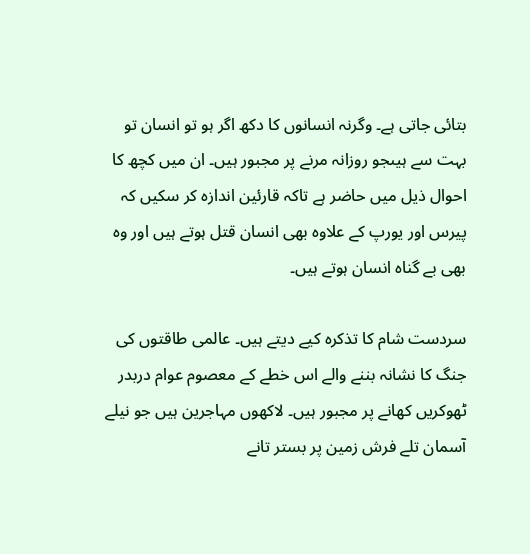بتائی جاتی ہے۔ وگرنہ انسانوں کا دکھ اگر ہو تو انسان تو بہت سے ہیںجو روزانہ مرنے پر مجبور ہیں۔ ان میں کچھ کا احوال ذیل میں حاضر ہے تاکہ قارئین اندازہ کر سکیں کہ پیرس اور یورپ کے علاوہ بھی انسان قتل ہوتے ہیں اور وہ بھی بے گناہ انسان ہوتے ہیں۔

سردست شام کا تذکرہ کیے دیتے ہیں۔ عالمی طاقتوں کی جنگ کا نشانہ بننے والے اس خطے کے معصوم عوام دربدر ٹھوکریں کھانے پر مجبور ہیں۔ لاکھوں مہاجرین ہیں جو نیلے آسمان تلے فرش زمین پر بستر تانے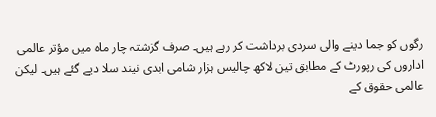رگوں کو جما دینے والی سردی برداشت کر رہے ہیں۔ صرف گزشتہ چار ماہ میں مؤتر عالمی اداروں کی رپورٹ کے مطابق تین لاکھ چالیس ہزار شامی ابدی نیند سلا دیے گئے ہیں۔ لیکن عالمی حقوق کے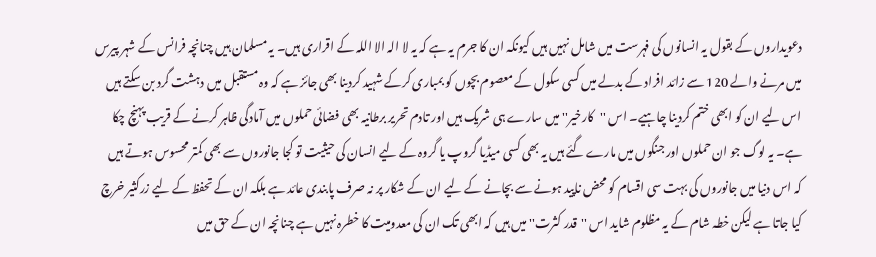دعویداروں کے بقول یہ انسانوں کی فہرست میں شامل نہیں ہیں کیونکہ ان کا جرم یہ ہے کہ یہ لا الہ الا اللہ کے اقراری ہیں۔ یہ مسلمان ہیں چنانچہ فرانس کے شہر پیرس میں مرنے والے 120 سے زائد افراد کے بدلے میں کسی سکول کے معصوم بچوں کو بمباری کرکے شہید کردینا بھی جائز ہے کہ وہ مستقبل میں دہشت گرد بن سکتے ہیں اس لیے ان کو ابھی ختم کردینا چاہیے۔ اس ''کارخیر'' میں سارے ہی شریک ہیں اور تادم تحریر برطانیہ بھی فضائی حملوں میں آمادگی ظاہر کرنے کے قریب پہنچ چکا ہے۔ یہ لوگ جو ان حملوں اور جنگوں میں مارے گئے ہیں یہ بھی کسی میڈیا گروپ یا گروہ کے لیے انسان کی حیثیت تو کجا جانوروں سے بھی کمتر محسوس ہوتے ہیں کہ اس دنیا میں جانوروں کی بہت سی اقسام کو محض ناپید ہونے سے بچانے کے لیے ان کے شکار پر نہ صرف پابندی عائد ہے بلکہ ان کے تحفظ کے لیے زرکثیر خرچ کیا جاتا ہے لیکن خطہ شام کے یہ مظلوم شاید اس ''قدر کثرت'' میں ہیں کہ ابھی تک ان کی معدومیت کا خطرہ نہیں ہے چنانچہ ان کے حق میں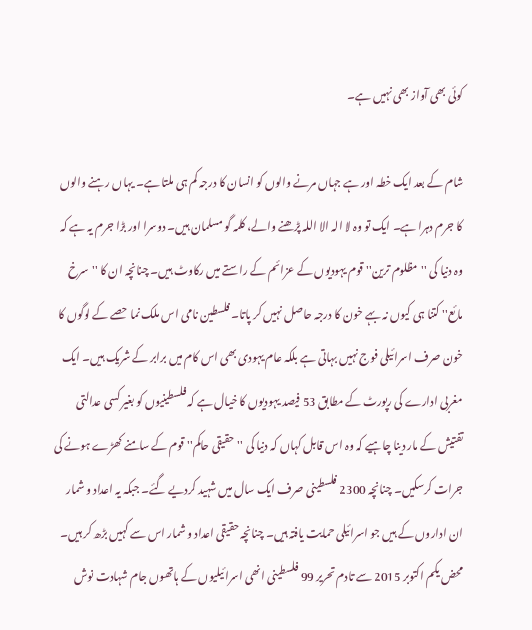کوئی بھی آواز بھی نہیں ہے۔

شام کے بعد ایک خطہ اور ہے جہاں مرنے والوں کو انسان کا درجہ کم ہی ملتا ہے۔ یہاں رہنے والوں کا جرم دہرا ہے۔ ایک تو وہ لا الہ الا اللہ پڑھنے والے، کلمہ گو مسلمان ہیں۔ دوسرا اور بڑا جرم یہ ہے کہ وہ دنیا کی ''مظلوم ترین'' قوم یہودیوں کے عزائم کے راستے میں رکاوٹ ہیں۔ چنانچہ ان کا ''سرخ مائع'' کتنا ہی کیوں نہ بہے خون کا درجہ حاصل نہیں کر پاتا۔ فلسطین نامی اس ملک نما حصے کے لوگوں کا خون صرف اسرائیلی فوج نہیں بہاتی ہے بلکہ عام یہودی بھی اس کام میں برابر کے شریک ہیں۔ ایک مغربی ادارے کی رپورٹ کے مطابق 53 فیصد یہودیوں کا خیال ہے کہ فلسطینیوں کو بغیر کسی عدالتی تفتیش کے مار دینا چاہیے کہ وہ اس قابل کہاں کہ دنیا کی ''حقیقی حاکم'' قوم کے سامنے کھڑے ہونے کی جرات کرسکیں۔ چنانچہ 2300 فلسطینی صرف ایک سال میں شہید کردیے گئے۔ جبکہ یہ اعداد و شمار ان اداروں کے ہیں جو اسرائیلی حمایت یافتہ ہیں۔ چنانچہ حقیقی اعداد و شمار اس سے کہیں بڑھ کر ہیں۔ محض یکم اکتوبر 2015 سے تادم تحریر 99 فلسطینی انھی اسرائیلیوں کے ہاتھوں جام شہادت نوش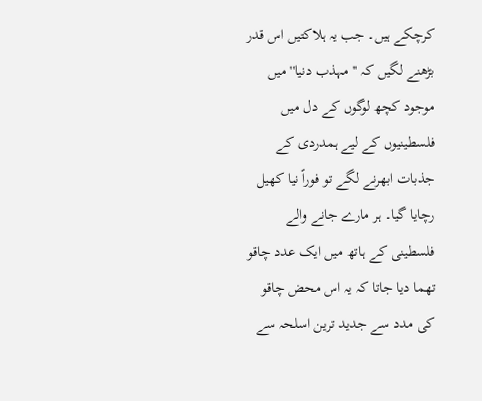کرچکے ہیں۔ جب یہ ہلاکتیں اس قدر بڑھنے لگیں کہ ''مہذب دنیا'' میں موجود کچھ لوگوں کے دل میں فلسطینیوں کے لیے ہمدردی کے جذبات ابھرنے لگے تو فوراً نیا کھیل رچایا گیا۔ ہر مارے جانے والے فلسطینی کے ہاتھ میں ایک عدد چاقو تھما دیا جاتا کہ یہ اس محض چاقو کی مدد سے جدید ترین اسلحہ سے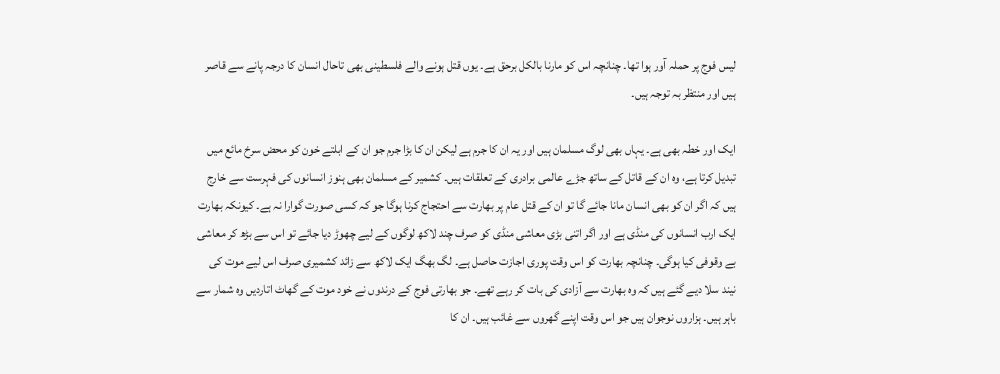لیس فوج پر حملہ آور ہوا تھا۔ چنانچہ اس کو مارنا بالکل برحق ہے۔ یوں قتل ہونے والے فلسطینی بھی تاحال انسان کا درجہ پانے سے قاصر ہیں اور منتظر بہ توجہ ہیں۔

ایک اور خطہ بھی ہے۔ یہاں بھی لوگ مسلمان ہیں اور یہ ان کا جرم ہے لیکن ان کا بڑا جرم جو ان کے ابلتے خون کو محض سرخ مائع میں تبدیل کرتا ہے، وہ ان کے قاتل کے ساتھ جڑے عالمی برادری کے تعلقات ہیں۔ کشمیر کے مسلمان بھی ہنوز انسانوں کی فہرست سے خارج ہیں کہ اگر ان کو بھی انسان مانا جائے گا تو ان کے قتل عام پر بھارت سے احتجاج کرنا ہوگا جو کہ کسی صورت گوارا نہ ہے۔ کیونکہ بھارت ایک ارب انسانوں کی منڈی ہے اور اگر اتنی بڑی معاشی منڈی کو صرف چند لاکھ لوگوں کے لیے چھوڑ دیا جائے تو اس سے بڑھ کر معاشی بے وقوفی کیا ہوگی۔ چنانچہ بھارت کو اس وقت پوری اجازت حاصل ہے۔ لگ بھگ ایک لاکھ سے زائد کشمیری صرف اس لیے موت کی نیند سلا دیے گئے ہیں کہ وہ بھارت سے آزادی کی بات کر رہے تھے۔ جو بھارتی فوج کے درندوں نے خود موت کے گھاٹ اتاردیں وہ شمار سے باہر ہیں۔ ہزاروں نوجوان ہیں جو اس وقت اپنے گھروں سے غائب ہیں۔ ان کا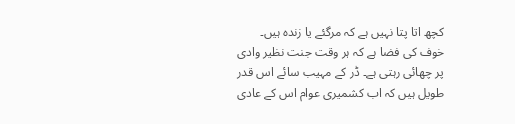کچھ اتا پتا نہیں ہے کہ مرگئے یا زندہ ہیں۔ خوف کی فضا ہے کہ ہر وقت جنت نظیر وادی پر چھائی رہتی ہے۔ ڈر کے مہیب سائے اس قدر طویل ہیں کہ اب کشمیری عوام اس کے عادی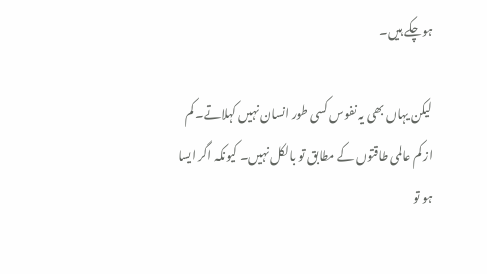ہوچکے ہیں۔

لیکن یہاں بھی یہ نفوس کسی طور انسان نہیں کہلاتے۔ کم از کم عالمی طاقتوں کے مطابق تو بالکل نہیں۔ کیونکہ اگر ایسا ہو تو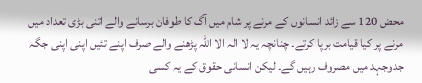محض 120 سے زائد انسانوں کے مرنے پر شام میں آگ کا طوفان برسانے والے اتنی بڑی تعداد میں مرنے پر کیا قیامت برپا کرتے۔ چنانچہ یہ لا الہ الا اللہ پڑھنے والے صرف اپنے تئیں اپنی اپنی جگہ جدوجہد میں مصروف رہیں گے۔ لیکن انسانی حقوق کے یہ کسی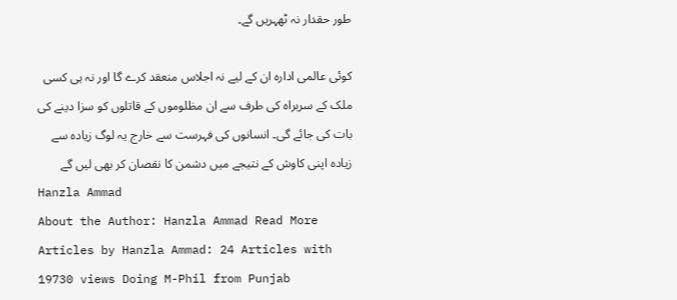طور حقدار نہ ٹھہریں گے۔

کوئی عالمی ادارہ ان کے لیے نہ اجلاس منعقد کرے گا اور نہ ہی کسی ملک کے سربراہ کی طرف سے ان مظلوموں کے قاتلوں کو سزا دینے کی بات کی جائے گی۔ انسانوں کی فہرست سے خارج یہ لوگ زیادہ سے زیادہ اپنی کاوش کے نتیجے میں دشمن کا نقصان کر بھی لیں گے
Hanzla Ammad
About the Author: Hanzla Ammad Read More Articles by Hanzla Ammad: 24 Articles with 19730 views Doing M-Phil from Punjab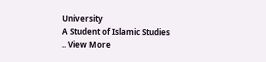University
A Student of Islamic Studies
.. View More